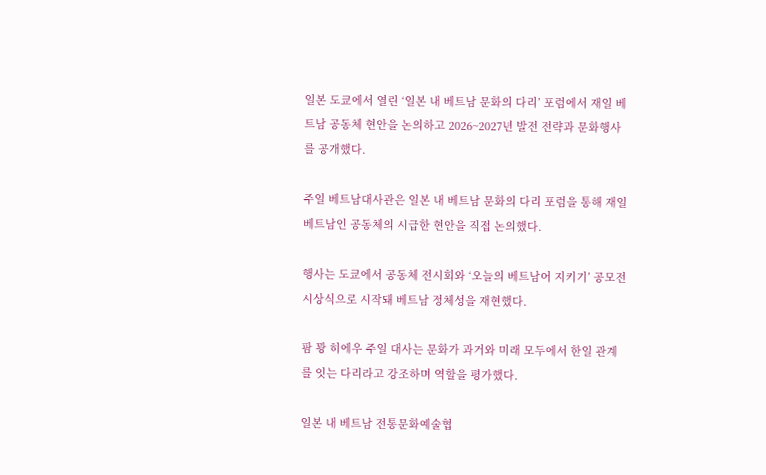일본 도쿄에서 열린 ‘일본 내 베트남 문화의 다리’ 포럼에서 재일 베트남 공동체 현안을 논의하고 2026~2027년 발전 전략과 문화행사를 공개했다.

주일 베트남대사관은 일본 내 베트남 문화의 다리 포럼을 통해 재일 베트남인 공동체의 시급한 현안을 직접 논의했다.

행사는 도쿄에서 공동체 전시회와 ‘오늘의 베트남어 지키기’ 공모전 시상식으로 시작돼 베트남 정체성을 재현했다.

팜 꽝 히에우 주일 대사는 문화가 과거와 미래 모두에서 한일 관계를 잇는 다리라고 강조하며 역할을 평가했다.

일본 내 베트남 전통문화예술협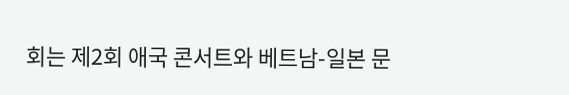회는 제2회 애국 콘서트와 베트남-일본 문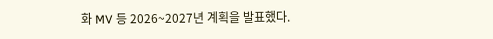화 MV 등 2026~2027년 계획을 발표했다.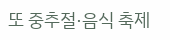또 중추절·음식 축제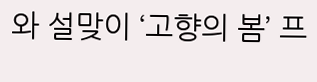와 설맞이 ‘고향의 봄’ 프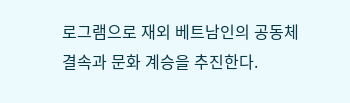로그램으로 재외 베트남인의 공동체 결속과 문화 계승을 추진한다.